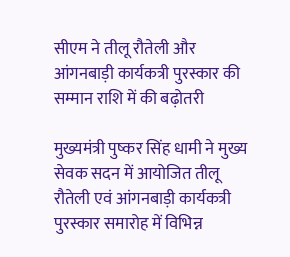सीएम ने तीलू रौतेली और आंगनबाड़ी कार्यकत्री पुरस्कार की सम्मान राशि में की बढ़ोतरी

मुख्यमंत्री पुष्कर सिंह धामी ने मुख्य सेवक सदन में आयोजित तीलू रौतेली एवं आंगनबाड़ी कार्यकत्री पुरस्कार समारोह में विभिन्न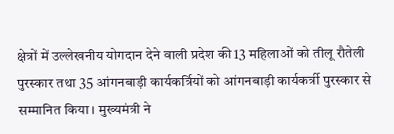क्षेत्रों में उल्लेखनीय योगदान देने वाली प्रदेश की 13 महिलाओं को तीलू रौतेली पुरस्कार तथा 35 आंगनबाड़ी कार्यकर्त्रियों को आंगनबाड़ी कार्यकर्त्री पुरस्कार से सम्मानित किया। मुख्यमंत्री ने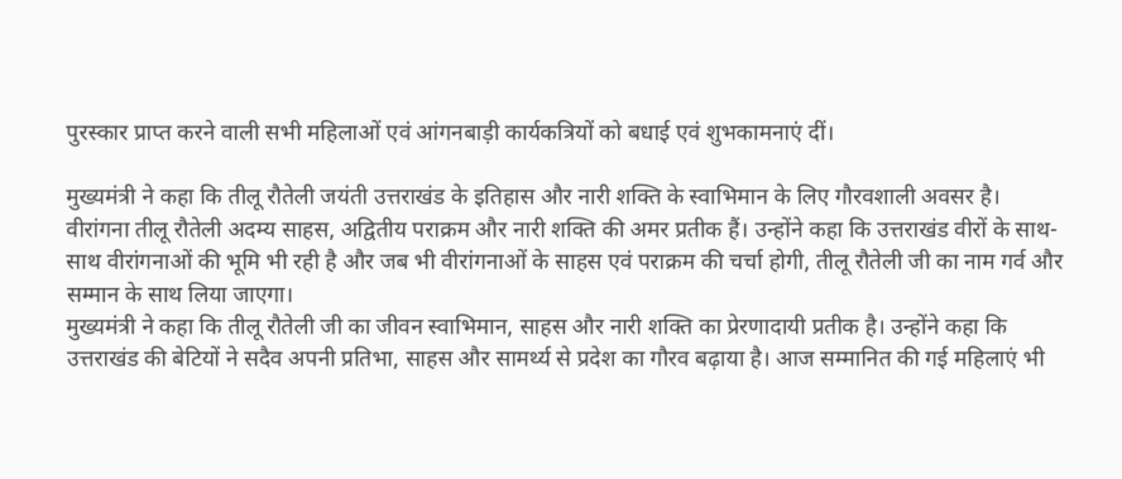पुरस्कार प्राप्त करने वाली सभी महिलाओं एवं आंगनबाड़ी कार्यकत्रियों को बधाई एवं शुभकामनाएं दीं।

मुख्यमंत्री ने कहा कि तीलू रौतेली जयंती उत्तराखंड के इतिहास और नारी शक्ति के स्वाभिमान के लिए गौरवशाली अवसर है। वीरांगना तीलू रौतेली अदम्य साहस, अद्वितीय पराक्रम और नारी शक्ति की अमर प्रतीक हैं। उन्होंने कहा कि उत्तराखंड वीरों के साथ-साथ वीरांगनाओं की भूमि भी रही है और जब भी वीरांगनाओं के साहस एवं पराक्रम की चर्चा होगी, तीलू रौतेली जी का नाम गर्व और सम्मान के साथ लिया जाएगा।
मुख्यमंत्री ने कहा कि तीलू रौतेली जी का जीवन स्वाभिमान, साहस और नारी शक्ति का प्रेरणादायी प्रतीक है। उन्होंने कहा कि उत्तराखंड की बेटियों ने सदैव अपनी प्रतिभा, साहस और सामर्थ्य से प्रदेश का गौरव बढ़ाया है। आज सम्मानित की गई महिलाएं भी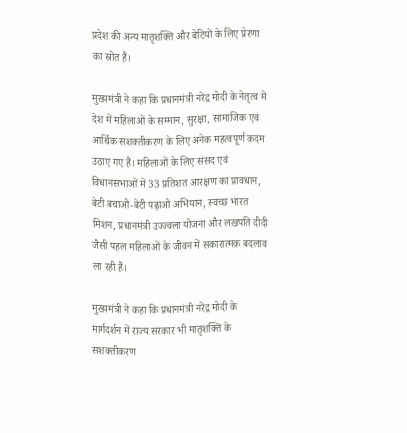प्रदेश की अन्य मातृशक्ति और बेटियों के लिए प्रेरणा का स्रोत हैं।

मुख्यमंत्री ने कहा कि प्रधानमंत्री नरेंद्र मोदी के नेतृत्व में देश में महिलाओं के सम्मान, सुरक्षा, सामाजिक एवं आर्थिक सशक्तीकरण के लिए अनेक महत्वपूर्ण कदम उठाए गए हैं। महिलाओं के लिए संसद एवं विधानसभाओं में 33 प्रतिशत आरक्षण का प्रावधान, बेटी बचाओ-बेटी पढ़ाओ अभियान, स्वच्छ भारत मिशन, प्रधानमंत्री उज्ज्वला योजना और लखपति दीदी जैसी पहल महिलाओं के जीवन में सकारात्मक बदलाव ला रही हैं।

मुख्यमंत्री ने कहा कि प्रधानमंत्री नरेंद्र मोदी के मार्गदर्शन में राज्य सरकार भी मातृशक्ति के सशक्तीकरण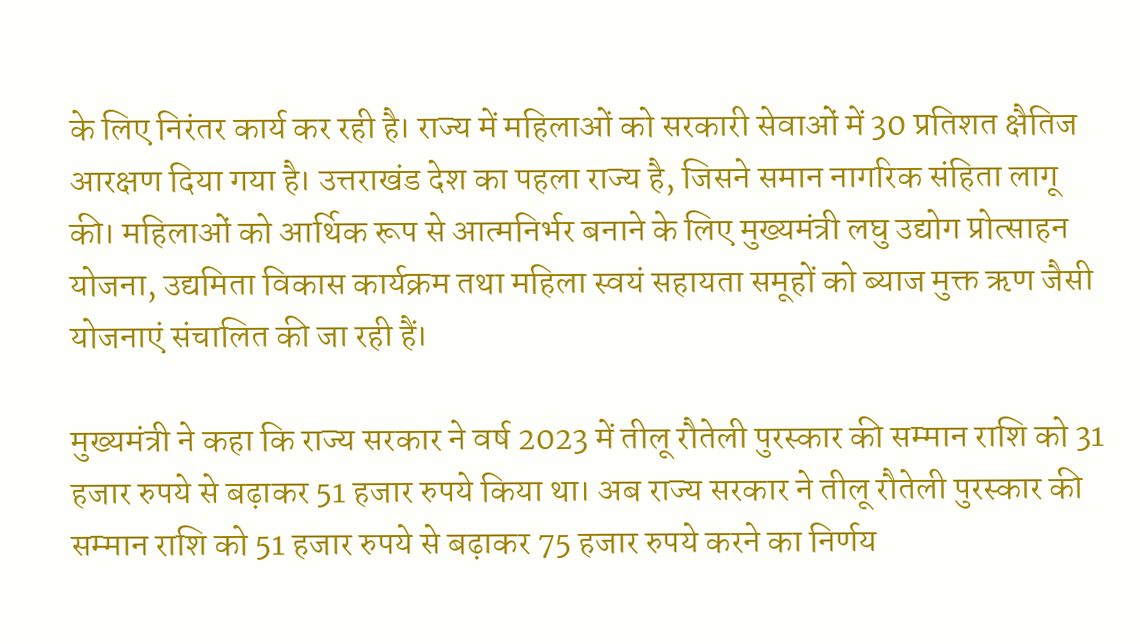के लिए निरंतर कार्य कर रही है। राज्य में महिलाओं को सरकारी सेवाओं में 30 प्रतिशत क्षैतिज आरक्षण दिया गया है। उत्तराखंड देश का पहला राज्य है, जिसने समान नागरिक संहिता लागू की। महिलाओं को आर्थिक रूप से आत्मनिर्भर बनाने के लिए मुख्यमंत्री लघु उद्योग प्रोत्साहन योजना, उद्यमिता विकास कार्यक्रम तथा महिला स्वयं सहायता समूहों को ब्याज मुक्त ऋण जैसी योजनाएं संचालित की जा रही हैं।

मुख्यमंत्री ने कहा कि राज्य सरकार ने वर्ष 2023 में तीलू रौतेली पुरस्कार की सम्मान राशि को 31 हजार रुपये से बढ़ाकर 51 हजार रुपये किया था। अब राज्य सरकार ने तीलू रौतेली पुरस्कार की सम्मान राशि को 51 हजार रुपये से बढ़ाकर 75 हजार रुपये करने का निर्णय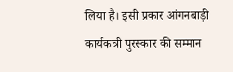लिया है। इसी प्रकार आंगनबाड़ी कार्यकत्री पुरस्कार की सम्मान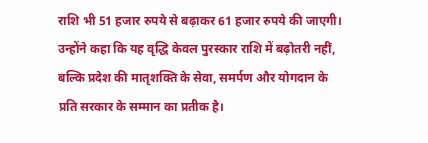राशि भी 51 हजार रुपये से बढ़ाकर 61 हजार रुपये की जाएगी। उन्होंने कहा कि यह वृद्धि केवल पुरस्कार राशि में बढ़ोतरी नहीं, बल्कि प्रदेश की मातृशक्ति के सेवा, समर्पण और योगदान के प्रति सरकार के सम्मान का प्रतीक है।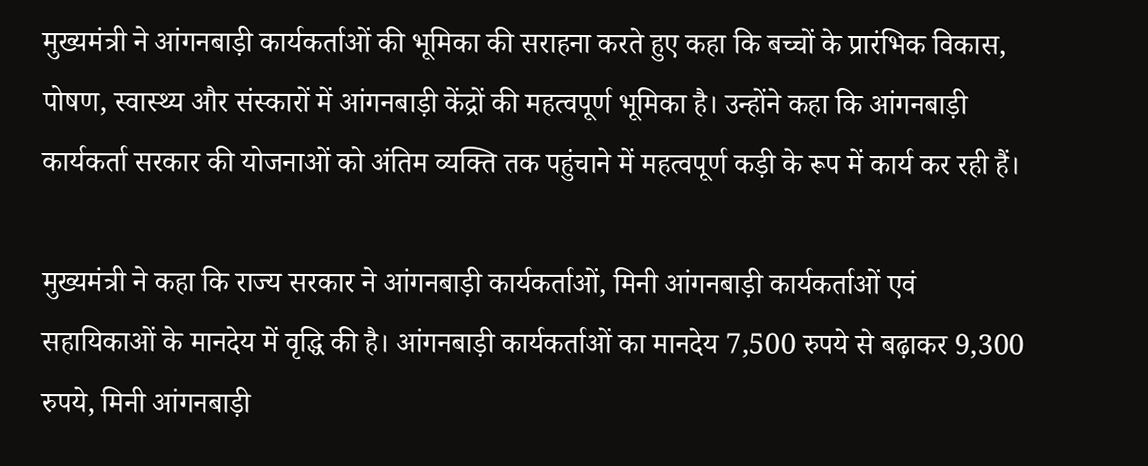मुख्यमंत्री ने आंगनबाड़ी कार्यकर्ताओं की भूमिका की सराहना करते हुए कहा कि बच्चों के प्रारंभिक विकास, पोषण, स्वास्थ्य और संस्कारों में आंगनबाड़ी केंद्रों की महत्वपूर्ण भूमिका है। उन्होंने कहा कि आंगनबाड़ी कार्यकर्ता सरकार की योजनाओं को अंतिम व्यक्ति तक पहुंचाने में महत्वपूर्ण कड़ी के रूप में कार्य कर रही हैं।

मुख्यमंत्री ने कहा कि राज्य सरकार ने आंगनबाड़ी कार्यकर्ताओं, मिनी आंगनबाड़ी कार्यकर्ताओं एवं सहायिकाओं के मानदेय में वृद्धि की है। आंगनबाड़ी कार्यकर्ताओं का मानदेय 7,500 रुपये से बढ़ाकर 9,300 रुपये, मिनी आंगनबाड़ी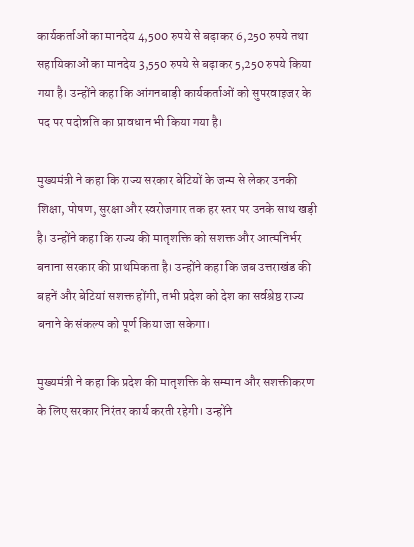कार्यकर्ताओं का मानदेय 4,500 रुपये से बढ़ाकर 6,250 रुपये तथा सहायिकाओं का मानदेय 3,550 रुपये से बढ़ाकर 5,250 रुपये किया गया है। उन्होंने कहा कि आंगनबाड़ी कार्यकर्ताओं को सुपरवाइजर के पद पर पदोन्नति का प्रावधान भी किया गया है।

मुख्यमंत्री ने कहा कि राज्य सरकार बेटियों के जन्म से लेकर उनकी शिक्षा, पोषण, सुरक्षा और स्वरोजगार तक हर स्तर पर उनके साथ खड़ी है। उन्होंने कहा कि राज्य की मातृशक्ति को सशक्त और आत्मनिर्भर बनाना सरकार की प्राथमिकता है। उन्होंने कहा कि जब उत्तराखंड की बहनें और बेटियां सशक्त होंगी, तभी प्रदेश को देश का सर्वश्रेष्ठ राज्य बनाने के संकल्प को पूर्ण किया जा सकेगा।

मुख्यमंत्री ने कहा कि प्रदेश की मातृशक्ति के सम्मान और सशक्तीकरण के लिए सरकार निरंतर कार्य करती रहेगी। उन्होंने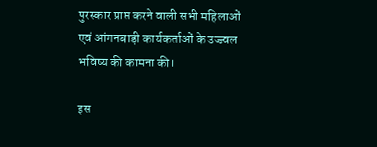पुरस्कार प्राप्त करने वाली सभी महिलाओं एवं आंगनबाड़ी कार्यकर्ताओं के उज्ज्वल भविष्य की कामना की।

इस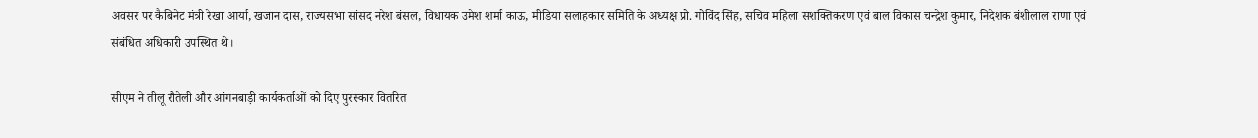अवसर पर कैबिनेट मंत्री रेखा आर्या, खजान दास, राज्यसभा सांसद नरेश बंसल, विधायक उमेश शर्मा काऊ, मीडिया सलाहकार समिति के अध्यक्ष प्रो. गोविंद सिंह, सचिव महिला सशक्तिकरण एवं बाल विकास चन्द्रेश कुमार, निदेशक बंशीलाल राणा एवं संबंधित अधिकारी उपस्थित थे।

सीएम ने तीलू रौतेली और आंगनबाड़ी कार्यकर्ताओं को दिए पुरस्कार वितरित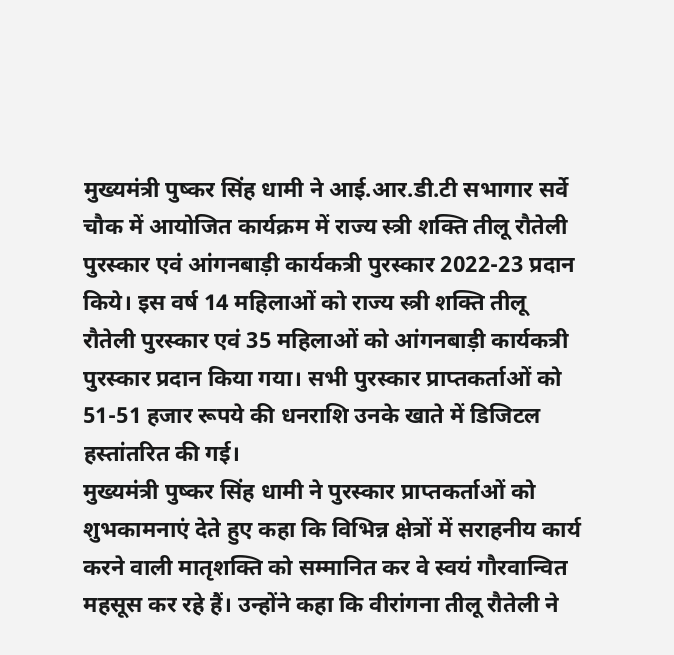मुख्यमंत्री पुष्कर सिंह धामी ने आई.आर.डी.टी सभागार सर्वे चौक में आयोजित कार्यक्रम में राज्य स्त्री शक्ति तीलू रौतेली पुरस्कार एवं आंगनबाड़ी कार्यकत्री पुरस्कार 2022-23 प्रदान किये। इस वर्ष 14 महिलाओं को राज्य स्त्री शक्ति तीलू रौतेली पुरस्कार एवं 35 महिलाओं को आंगनबाड़ी कार्यकत्री पुरस्कार प्रदान किया गया। सभी पुरस्कार प्राप्तकर्ताओं को 51-51 हजार रूपये की धनराशि उनके खाते में डिजिटल हस्तांतरित की गई।
मुख्यमंत्री पुष्कर सिंह धामी ने पुरस्कार प्राप्तकर्ताओं को शुभकामनाएं देते हुए कहा कि विभिन्न क्षेत्रों में सराहनीय कार्य करने वाली मातृशक्ति को सम्मानित कर वे स्वयं गौरवान्वित महसूस कर रहे हैं। उन्होंने कहा कि वीरांगना तीलू रौतेली ने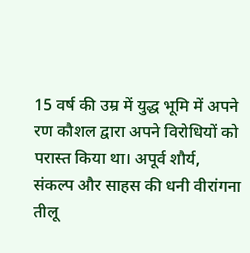15 वर्ष की उम्र में युद्ध भूमि में अपने रण कौशल द्वारा अपने विरोधियों को परास्त किया था। अपूर्व शौर्य, संकल्प और साहस की धनी वीरांगना तीलू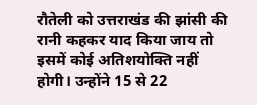रौतेली को उत्तराखंड की झांसी की रानी कहकर याद किया जाय तो इसमें कोई अतिशयोक्ति नहीं होगी। उन्होंने 15 से 22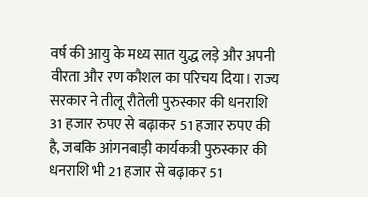वर्ष की आयु के मध्य सात युद्ध लड़े और अपनी वीरता और रण कौशल का परिचय दिया। राज्य सरकार ने तीलू रौतेली पुरुस्कार की धनराशि 31 हजार रुपए से बढ़ाकर 51 हजार रुपए की है, जबकि आंगनबाड़ी कार्यकत्री पुरुस्कार की धनराशि भी 21 हजार से बढ़ाकर 51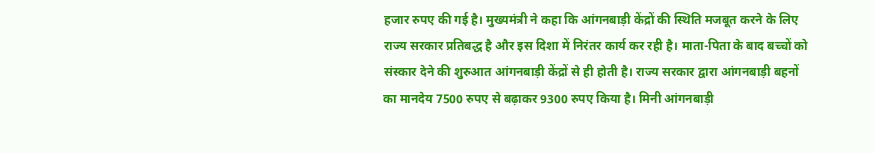हजार रुपए की गई है। मुख्यमंत्री ने कहा कि आंगनबाड़ी केंद्रों की स्थिति मजबूत करने के लिए राज्य सरकार प्रतिबद्ध है और इस दिशा में निरंतर कार्य कर रही है। माता-पिता के बाद बच्चों को संस्कार देने की शुरुआत आंगनबाड़ी केंद्रों से ही होती है। राज्य सरकार द्वारा आंगनबाड़ी बहनों का मानदेय 7500 रुपए से बढ़ाकर 9300 रुपए किया है। मिनी आंगनबाड़ी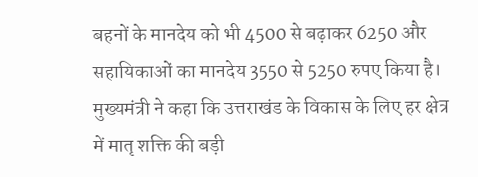बहनों के मानदेय को भी 4500 से बढ़ाकर 6250 और सहायिकाओं का मानदेय 3550 से 5250 रुपए किया है।
मुख्यमंत्री ने कहा कि उत्तराखंड के विकास के लिए हर क्षेत्र में मातृ शक्ति की बड़ी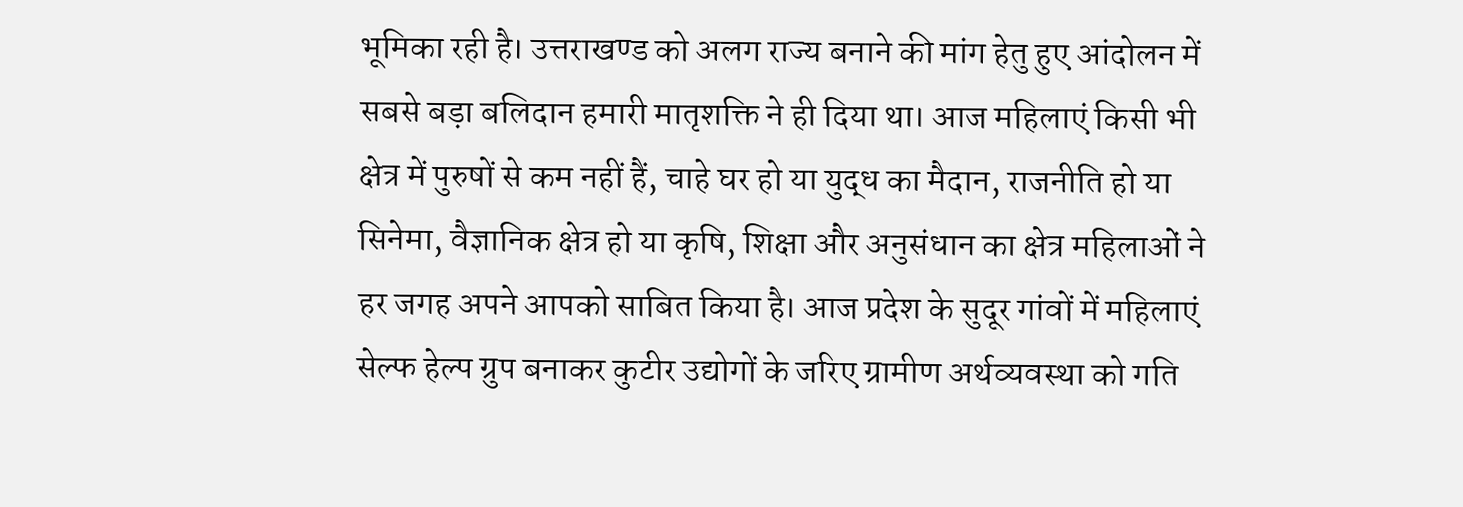भूमिका रही है। उत्तराखण्ड को अलग राज्य बनाने की मांग हेतु हुए आंदोलन में सबसे बड़ा बलिदान हमारी मातृशक्ति ने ही दिया था। आज महिलाएं किसी भी क्षेत्र में पुरुषों से कम नहीं हैं, चाहे घर हो या युद्ध का मैदान, राजनीति हो या सिनेमा, वैज्ञानिक क्षेत्र हो या कृषि, शिक्षा और अनुसंधान का क्षेत्र महिलाओं ने हर जगह अपने आपको साबित किया है। आज प्रदेश के सुदूर गांवों में महिलाएं सेल्फ हेल्प ग्रुप बनाकर कुटीर उद्योगों के जरिए ग्रामीण अर्थव्यवस्था को गति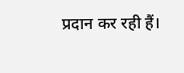प्रदान कर रही हैं।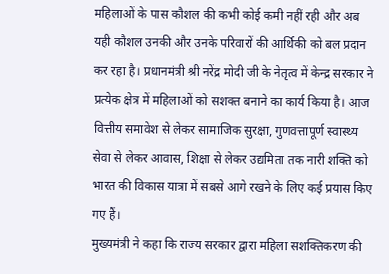महिलाओं के पास कौशल की कभी कोई कमी नहीं रही और अब यही कौशल उनकी और उनके परिवारों की आर्थिकी को बल प्रदान कर रहा है। प्रधानमंत्री श्री नरेंद्र मोदी जी के नेतृत्व में केन्द्र सरकार ने प्रत्येक क्षेत्र में महिलाओं को सशक्त बनाने का कार्य किया है। आज वित्तीय समावेश से लेकर सामाजिक सुरक्षा, गुणवत्तापूर्ण स्वास्थ्य सेवा से लेकर आवास, शिक्षा से लेकर उद्यमिता तक नारी शक्ति को भारत की विकास यात्रा में सबसे आगे रखने के लिए कई प्रयास किए गए हैं।
मुख्यमंत्री ने कहा कि राज्य सरकार द्वारा महिला सशक्तिकरण की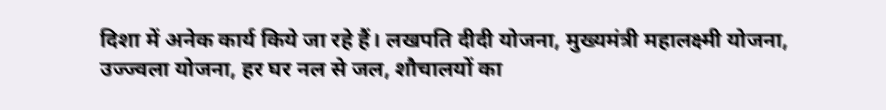दिशा में अनेक कार्य किये जा रहे हैं। लखपति दीदी योजना, मुख्यमंत्री महालक्ष्मी योजना, उज्ज्वला योजना, हर घर नल से जल, शौचालयों का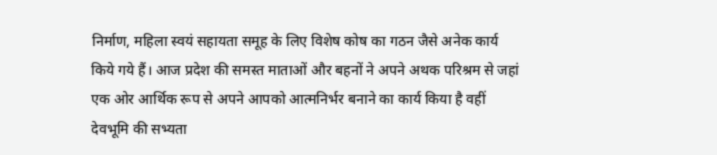निर्माण, महिला स्वयं सहायता समूह के लिए विशेष कोष का गठन जैसे अनेक कार्य किये गये हैं। आज प्रदेश की समस्त माताओं और बहनों ने अपने अथक परिश्रम से जहां एक ओर आर्थिक रूप से अपने आपको आत्मनिर्भर बनाने का कार्य किया है वहीं देवभूमि की सभ्यता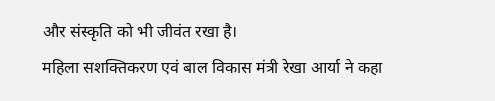और संस्कृति को भी जीवंत रखा है।
महिला सशक्तिकरण एवं बाल विकास मंत्री रेखा आर्या ने कहा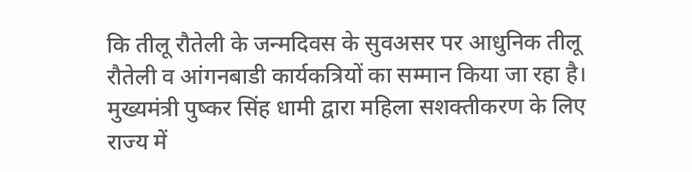कि तीलू रौतेली के जन्मदिवस के सुवअसर पर आधुनिक तीलू रौतेली व आंगनबाडी कार्यकत्रियों का सम्मान किया जा रहा है। मुख्यमंत्री पुष्कर सिंह धामी द्वारा महिला सशक्तीकरण के लिए राज्य में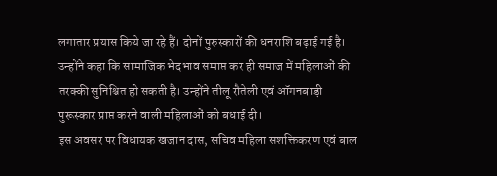लगातार प्रयास किये जा रहे हैं। दोनों पुरुस्कारों की धनराशि बढ़ाई गई है। उन्होंने कहा कि सामाजिक भेदभाव समाप्त कर ही समाज में महिलाओं की तरक्की सुनिश्चित हो सकती है। उन्होंने तीलू रौतेली एवं ऑगनबाड़ी पुरूस्कार प्राप्त करने वाली महिलाओं को बधाई दी।
इस अवसर पर विधायक खजान दास, सचिव महिला सशक्तिकरण एवं बाल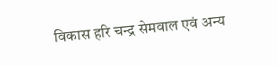विकास हरि चन्द्र सेमवाल एवं अन्य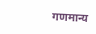गणमान्य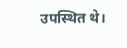उपस्थित थे।